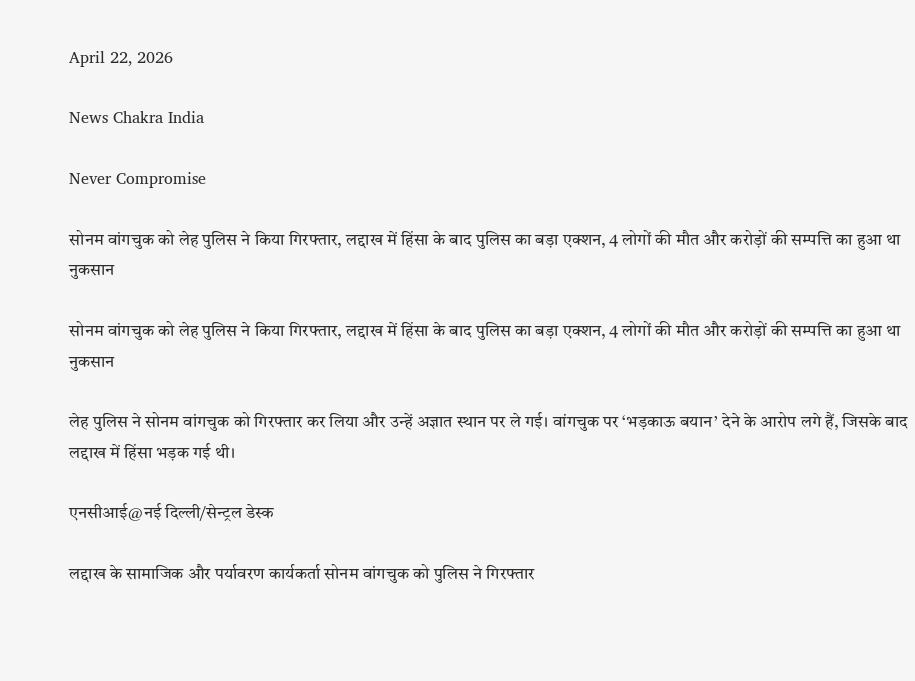April 22, 2026

News Chakra India

Never Compromise

सोनम वांगचुक को लेह पुलिस ने किया गिरफ्तार, लद्दाख में हिंसा के बाद पुलिस का बड़ा एक्शन, 4 लोगों की मौत और करोड़ों की सम्पत्ति का हुआ था नुकसान

सोनम वांगचुक को लेह पुलिस ने किया गिरफ्तार, लद्दाख में हिंसा के बाद पुलिस का बड़ा एक्शन, 4 लोगों की मौत और करोड़ों की सम्पत्ति का हुआ था नुकसान

लेह पुलिस ने सोनम वांगचुक को गिरफ्तार कर लिया और उन्हें अज्ञात स्थान पर ले गई। वांगचुक पर ‘भड़काऊ बयान’ देने के आरोप लगे हैं, जिसके बाद लद्दाख में हिंसा भड़क गई थी।

एनसीआई@नई दिल्ली/सेन्ट्रल डेस्क

लद्दाख के सामाजिक और पर्यावरण कार्यकर्ता सोनम वांगचुक को पुलिस ने गिरफ्तार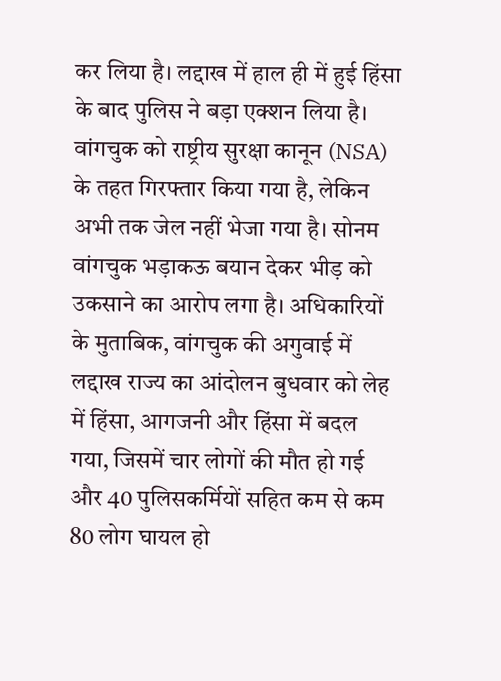कर लिया है। लद्दाख में हाल ही में हुई हिंसा के बाद पुलिस ने बड़ा एक्शन लिया है। वांगचुक को राष्ट्रीय सुरक्षा कानून (NSA) के तहत गिरफ्तार किया गया है, लेकिन अभी तक जेल नहीं भेजा गया है। सोनम वांगचुक भड़ाकऊ बयान देकर भीड़ को उकसाने का आरोप लगा है। अधिकारियों के मुताबिक, वांगचुक की अगुवाई में लद्दाख राज्य का आंदोलन बुधवार को लेह में हिंसा, आगजनी और हिंसा में बदल गया, जिसमें चार लोगों की मौत हो गई और 40 पुलिसकर्मियों सहित कम से कम 80 लोग घायल हो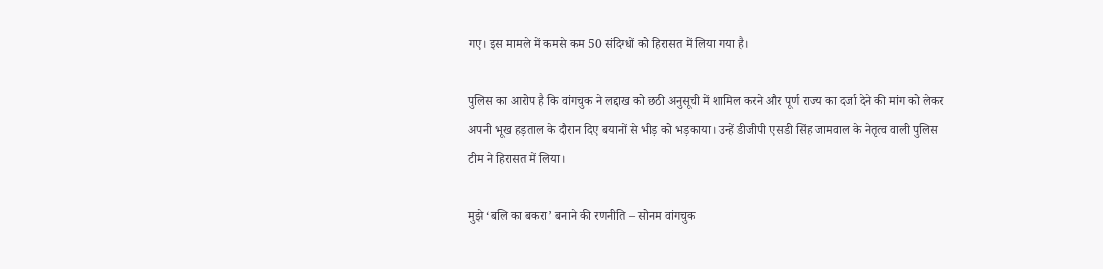गए। इस मामले में कमसे कम 50 संदिग्धों को हिरासत में लिया गया है।

पुलिस का आरोप है कि वांगचुक ने लद्दाख को छठी अनुसूची में शामिल करने और पूर्ण राज्य का दर्जा देने की मांग को लेकर अपनी भूख हड़ताल के दौरान दिए बयानों से भीड़ को भड़काया। उन्हें डीजीपी एसडी सिंह जामवाल के नेतृत्व वाली पुलिस टीम ने हिरासत में लिया।

मुझे ‘बलि का बकरा’ बनाने की रणनीति – सोनम वांगचुक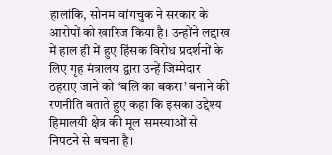हालांकि, सोनम वांगचुक ने सरकार के आरोपों को खारिज किया है। उन्होंने लद्दाख में हाल ही में हुए हिंसक विरोध प्रदर्शनों के लिए गृह मंत्रालय द्वारा उन्हें जिम्मेदार ठहराए जाने को ‘बलि का बकरा’ बनाने की रणनीति बताते हुए कहा कि इसका उद्देश्य हिमालयी क्षेत्र की मूल समस्याओं से निपटने से बचना है।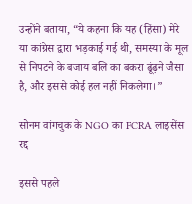उन्होंने बताया, “ये कहना कि यह (हिंसा) मेरे या कांग्रेस द्वारा भड़काई गई थी, समस्या के मूल से निपटने के बजाय बलि का बकरा ढूंढ़ने जैसा है, और इससे कोई हल नहीं निकलेगा।”

सोनम वांगचुक के NGO का FCRA लाइसेंस रद्द

इससे पहले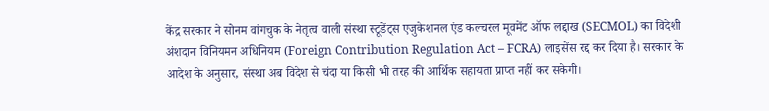केंद्र सरकार ने सोनम वांगचुक के नेतृत्व वाली संस्था स्टूडेंट्स एजुकेशनल एंड कल्चरल मूवमेंट ऑफ लद्दाख (SECMOL) का विदेशी अंशदान विनियमन अधिनियम (Foreign Contribution Regulation Act – FCRA) लाइसेंस रद्द कर दिया है। सरकार के आदेश के अनुसार, संस्था अब विदेश से चंदा या किसी भी तरह की आर्थिक सहायता प्राप्त नहीं कर सकेगी।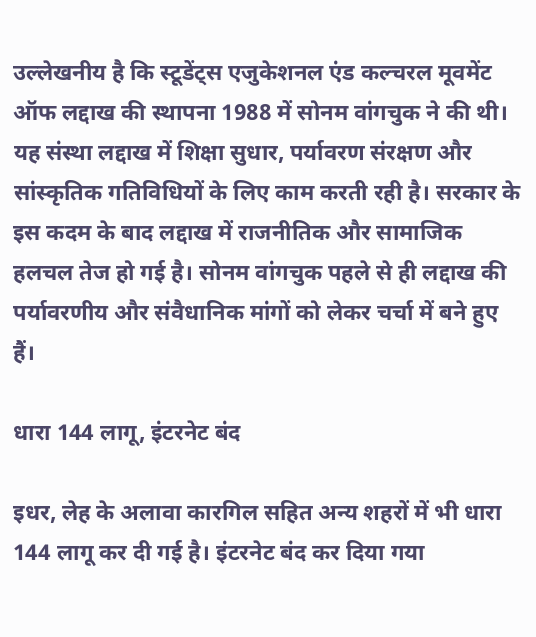उल्लेखनीय है कि स्टूडेंट्स एजुकेशनल एंड कल्चरल मूवमेंट ऑफ लद्दाख की स्थापना 1988 में सोनम वांगचुक ने की थी। यह संस्था लद्दाख में शिक्षा सुधार, पर्यावरण संरक्षण और सांस्कृतिक गतिविधियों के लिए काम करती रही है। सरकार के इस कदम के बाद लद्दाख में राजनीतिक और सामाजिक हलचल तेज हो गई है। सोनम वांगचुक पहले से ही लद्दाख की पर्यावरणीय और संवैधानिक मांगों को लेकर चर्चा में बने हुए हैं।

धारा 144 लागू, इंटरनेट बंद

इधर, लेह के अलावा कारगिल सहित अन्य शहरों में भी धारा 144 लागू कर दी गई है। इंटरनेट बंद कर दिया गया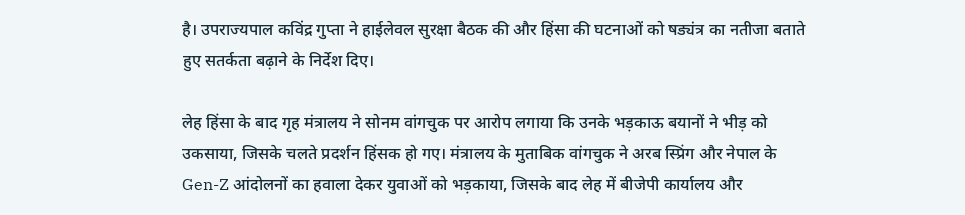है। उपराज्यपाल कविंद्र गुप्ता ने हाईलेवल सुरक्षा बैठक की और हिंसा की घटनाओं को षड्यंत्र का नतीजा बताते हुए सतर्कता बढ़ाने के निर्देश दिए।

लेह हिंसा के बाद गृह मंत्रालय ने सोनम वांगचुक पर आरोप लगाया कि उनके भड़काऊ बयानों ने भीड़ को उकसाया, जिसके चलते प्रदर्शन हिंसक हो गए। मंत्रालय के मुताबिक वांगचुक ने अरब स्प्रिंग और नेपाल के Gen-Z आंदोलनों का हवाला देकर युवाओं को भड़काया, जिसके बाद लेह में बीजेपी कार्यालय और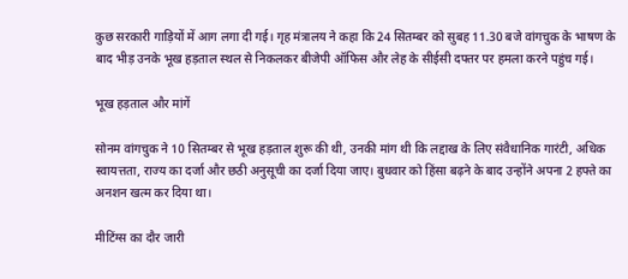कुछ सरकारी गाड़ियों में आग लगा दी गई। गृह मंत्रालय ने कहा कि 24 सितम्बर को सुबह 11.30 बजे वांगचुक के भाषण के बाद भीड़ उनके भूख हड़ताल स्थल से निकलकर बीजेपी ऑफिस और लेह के सीईसी दफ्तर पर हमला करने पहुंच गई।

भूख हड़ताल और मांगें

सोनम वांगचुक ने 10 सितम्बर से भूख हड़ताल शुरू की थी, उनकी मांग थी कि लद्दाख के लिए संवैधानिक गारंटी, अधिक स्वायत्तता, राज्य का दर्जा और छठी अनुसूची का दर्जा दिया जाए। बुधवार को हिंसा बढ़ने के बाद उन्होंने अपना 2 हफ्ते का अनशन खत्म कर दिया था।

मीटिंग्स का दौर जारी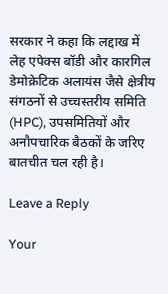सरकार ने कहा कि लद्दाख में लेह एपेक्स बॉडी और कारगिल डेमोक्रेटिक अलायंस जैसे क्षेत्रीय संगठनों से उच्चस्तरीय समिति (HPC), उपसमितियों और अनौपचारिक बैठकों के जरिए बातचीत चल रही है।

Leave a Reply

Your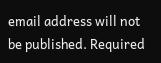email address will not be published. Required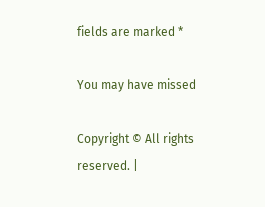fields are marked *

You may have missed

Copyright © All rights reserved. |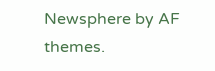Newsphere by AF themes.